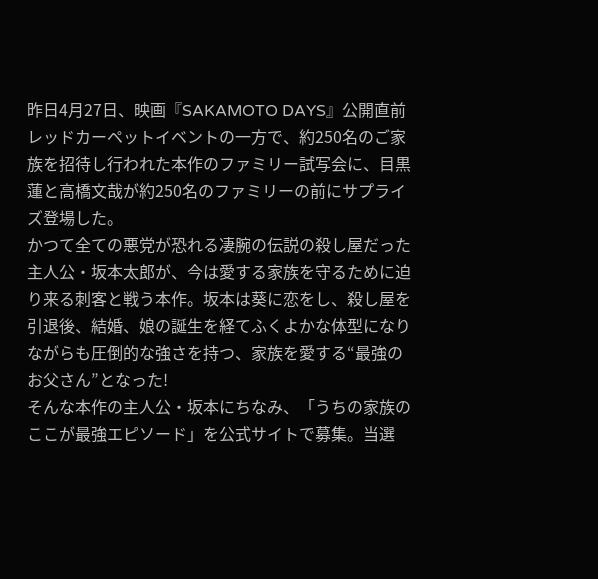昨日4月27日、映画『SAKAMOTO DAYS』公開直前レッドカーペットイベントの一方で、約250名のご家族を招待し行われた本作のファミリー試写会に、目黒蓮と高橋文哉が約250名のファミリーの前にサプライズ登場した。
かつて全ての悪党が恐れる凄腕の伝説の殺し屋だった主人公・坂本太郎が、今は愛する家族を守るために迫り来る刺客と戦う本作。坂本は葵に恋をし、殺し屋を引退後、結婚、娘の誕生を経てふくよかな体型になりながらも圧倒的な強さを持つ、家族を愛する“最強のお父さん”となった!
そんな本作の主人公・坂本にちなみ、「うちの家族のここが最強エピソード」を公式サイトで募集。当選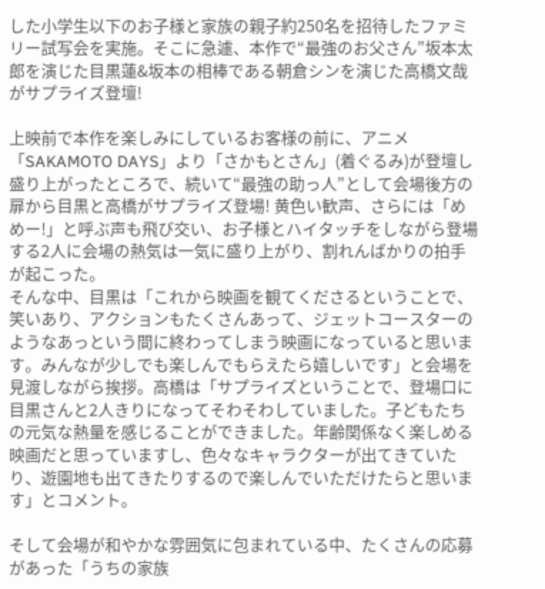した小学生以下のお子様と家族の親子約250名を招待したファミリー試写会を実施。そこに急遽、本作で“最強のお父さん”坂本太郎を演じた目黒蓮&坂本の相棒である朝倉シンを演じた高橋文哉がサプライズ登壇!

上映前で本作を楽しみにしているお客様の前に、アニメ「SAKAMOTO DAYS」より「さかもとさん」(着ぐるみ)が登壇し盛り上がったところで、続いて“最強の助っ人”として会場後方の扉から目黒と高橋がサプライズ登場! 黄色い歓声、さらには「めめー!」と呼ぶ声も飛び交い、お子様とハイタッチをしながら登場する2人に会場の熱気は一気に盛り上がり、割れんばかりの拍手が起こった。
そんな中、目黒は「これから映画を観てくださるということで、笑いあり、アクションもたくさんあって、ジェットコースターのようなあっという間に終わってしまう映画になっていると思います。みんなが少しでも楽しんでもらえたら嬉しいです」と会場を見渡しながら挨拶。高橋は「サプライズということで、登場口に目黒さんと2人きりになってそわそわしていました。子どもたちの元気な熱量を感じることができました。年齢関係なく楽しめる映画だと思っていますし、色々なキャラクターが出てきていたり、遊園地も出てきたりするので楽しんでいただけたらと思います」とコメント。

そして会場が和やかな雰囲気に包まれている中、たくさんの応募があった「うちの家族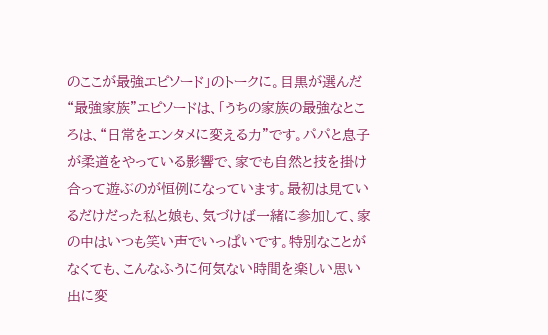のここが最強エピソード」のトークに。目黒が選んだ“最強家族”エピソードは、「うちの家族の最強なところは、“日常をエンタメに変える力”です。パパと息子が柔道をやっている影響で、家でも自然と技を掛け合って遊ぶのが恒例になっています。最初は見ているだけだった私と娘も、気づけば一緒に参加して、家の中はいつも笑い声でいっぱいです。特別なことがなくても、こんなふうに何気ない時間を楽しい思い出に変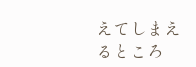えてしまえるところ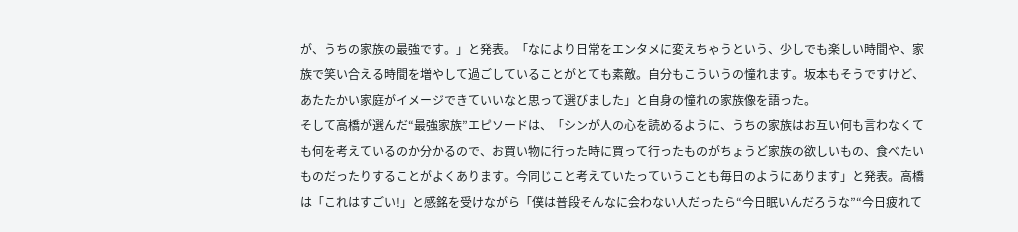が、うちの家族の最強です。」と発表。「なにより日常をエンタメに変えちゃうという、少しでも楽しい時間や、家族で笑い合える時間を増やして過ごしていることがとても素敵。自分もこういうの憧れます。坂本もそうですけど、あたたかい家庭がイメージできていいなと思って選びました」と自身の憧れの家族像を語った。
そして高橋が選んだ“最強家族”エピソードは、「シンが人の心を読めるように、うちの家族はお互い何も言わなくても何を考えているのか分かるので、お買い物に行った時に買って行ったものがちょうど家族の欲しいもの、食べたいものだったりすることがよくあります。今同じこと考えていたっていうことも毎日のようにあります」と発表。高橋は「これはすごい!」と感銘を受けながら「僕は普段そんなに会わない人だったら“今日眠いんだろうな”“今日疲れて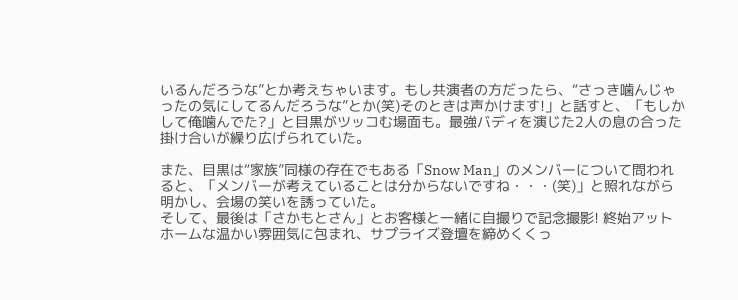いるんだろうな”とか考えちゃいます。もし共演者の方だったら、“さっき噛んじゃったの気にしてるんだろうな”とか(笑)そのときは声かけます!」と話すと、「もしかして俺噛んでた?」と目黒がツッコむ場面も。最強バディを演じた2人の息の合った掛け合いが繰り広げられていた。

また、目黒は“家族”同様の存在でもある「Snow Man」のメンバーについて問われると、「メンバーが考えていることは分からないですね・・・(笑)」と照れながら明かし、会場の笑いを誘っていた。
そして、最後は「さかもとさん」とお客様と一緒に自撮りで記念撮影! 終始アットホームな温かい雰囲気に包まれ、サプライズ登壇を締めくくっ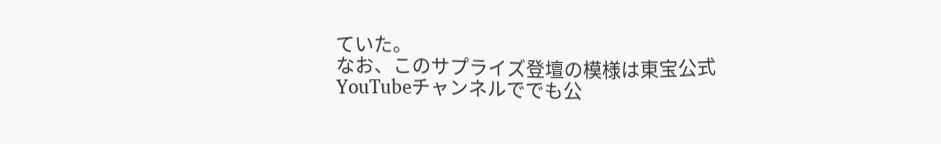ていた。
なお、このサプライズ登壇の模様は東宝公式YouTubeチャンネルででも公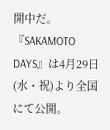開中だ。
『SAKAMOTO DAYS』は4月29日(水・祝)より全国にて公開。